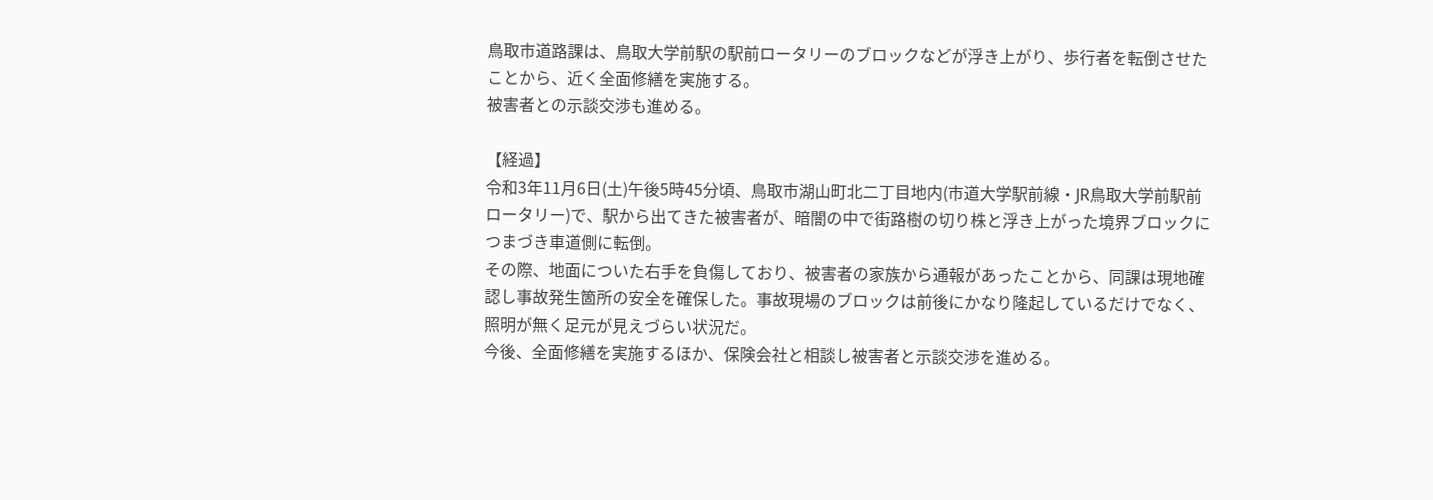鳥取市道路課は、鳥取大学前駅の駅前ロータリーのブロックなどが浮き上がり、歩行者を転倒させたことから、近く全面修繕を実施する。
被害者との示談交渉も進める。

【経過】
令和3年11月6日(土)午後5時45分頃、鳥取市湖山町北二丁目地内(市道大学駅前線・JR鳥取大学前駅前ロータリー)で、駅から出てきた被害者が、暗闇の中で街路樹の切り株と浮き上がった境界ブロックにつまづき車道側に転倒。
その際、地面についた右手を負傷しており、被害者の家族から通報があったことから、同課は現地確認し事故発生箇所の安全を確保した。事故現場のブロックは前後にかなり隆起しているだけでなく、照明が無く足元が見えづらい状況だ。
今後、全面修繕を実施するほか、保険会社と相談し被害者と示談交渉を進める。